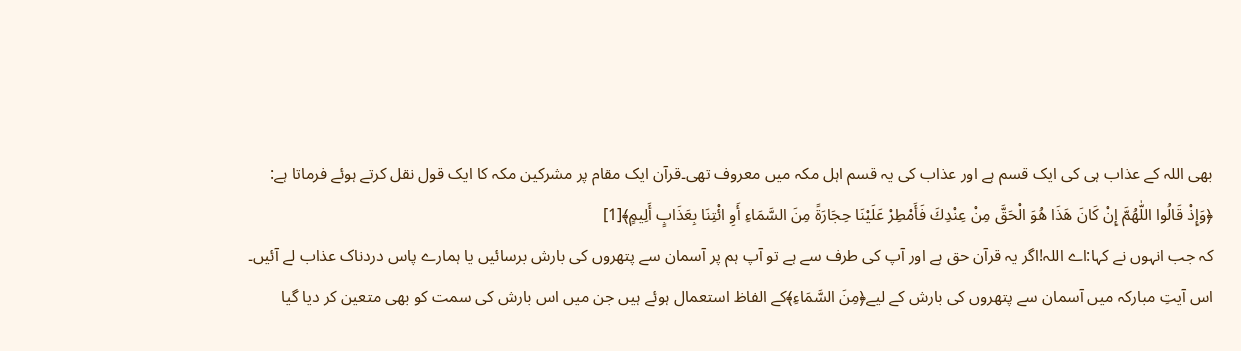بھی اللہ کے عذاب ہی کی ایک قسم ہے اور عذاب کی یہ قسم اہل مکہ میں معروف تھی۔قرآن ایک مقام پر مشرکین مکہ کا ایک قول نقل کرتے ہوئے فرماتا ہے:
﴿وَإِذْ قَالُوا اللّٰهُمَّ إِنْ كَانَ هَذَا هُوَ الْحَقَّ مِنْ عِنْدِكَ فَأَمْطِرْ عَلَيْنَا حِجَارَةً مِنَ السَّمَاءِ أَوِ ائْتِنَا بِعَذَابٍ أَلِيمٍ﴾[1]
کہ جب انہوں نے کہا:اے اللہ!اگر یہ قرآن حق ہے اور آپ کی طرف سے ہے تو آپ ہم پر آسمان سے پتھروں کی بارش برسائیں یا ہمارے پاس دردناک عذاب لے آئیں۔
اس آیتِ مبارکہ میں آسمان سے پتھروں کی بارش کے لیے﴿مِنَ السَّمَاءِ﴾کے الفاظ استعمال ہوئے ہیں جن میں اس بارش کی سمت کو بھی متعین کر دیا گیا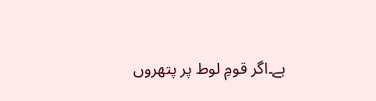ہے۔اگر قومِ لوط پر پتھروں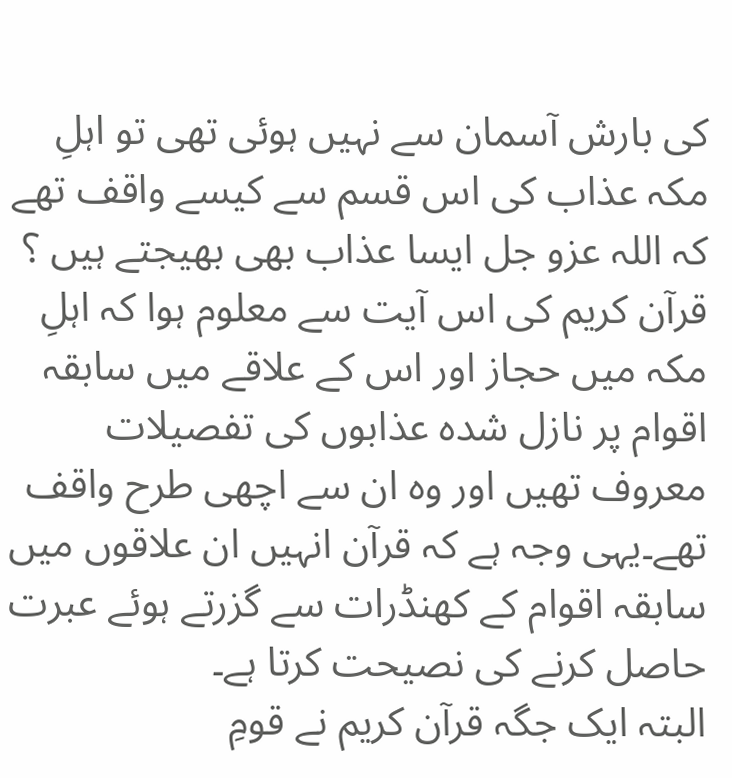کی بارش آسمان سے نہیں ہوئی تھی تو اہلِ مکہ عذاب کی اس قسم سے کیسے واقف تھے کہ اللہ عزو جل ایسا عذاب بھی بھیجتے ہیں ؟ قرآن کریم کی اس آیت سے معلوم ہوا کہ اہلِ مکہ میں حجاز اور اس کے علاقے میں سابقہ اقوام پر نازل شدہ عذابوں کی تفصیلات معروف تھیں اور وہ ان سے اچھی طرح واقف تھے۔یہی وجہ ہے کہ قرآن انہیں ان علاقوں میں سابقہ اقوام کے کھنڈرات سے گزرتے ہوئے عبرت حاصل کرنے کی نصیحت کرتا ہے۔
البتہ ایک جگہ قرآن کریم نے قومِ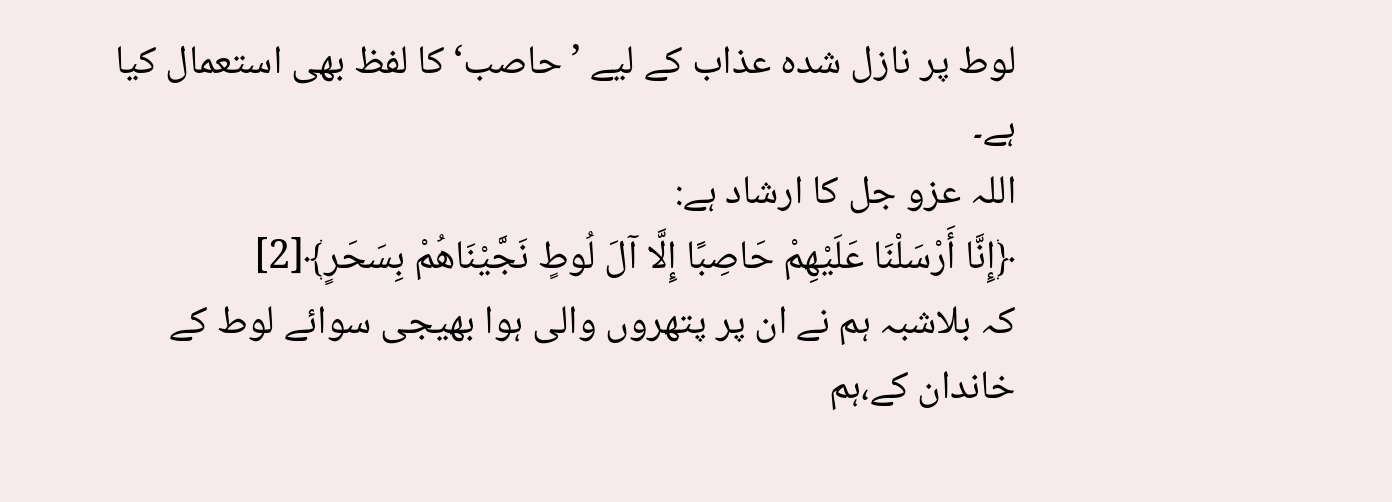لوط پر نازل شدہ عذاب کے لیے ’حاصب‘ کا لفظ بھی استعمال کیا ہے۔
اللہ عزو جل کا ارشاد ہے:
﴿إِنَّا أَرْسَلْنَا عَلَيْهِمْ حَاصِبًا إِلَّا آلَ لُوطٍ نَجَّيْنَاهُمْ بِسَحَرٍ﴾[2]
کہ بلاشبہ ہم نے ان پر پتھروں والی ہوا بھیجی سوائے لوط کے خاندان کے،ہم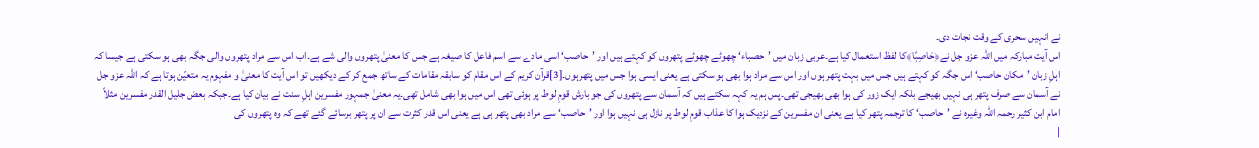نے انہیں سحری کے وقت نجات دی۔
اس آیت مبارکہ میں اللہ عزو جل نے﴿حَاصِبًا﴾کا لفظ استعمال کیا ہے۔عربی زبان میں ’حصباء‘ چھوٹے چھوٹے پتھروں کو کہتے ہیں اور ’حاصب‘ اسی مادے سے اسم فاعل کا صیغہ ہے جس کا معنیٰ پتھروں والی شے ہے۔اب اس سے مراد پتھروں والی جگہ بھی ہو سکتی ہے جیسا کہ اہلِ زبان ’مکان حاصب‘ اس جگہ کو کہتے ہیں جس میں بہت پتھر ہوں اور اس سے مراد ہوا بھی ہو سکتی ہے یعنی ایسی ہوا جس میں پتھرہوں۔[3]قرآن كريم کے اس مقام کو سابقہ مقامات کے ساتھ جمع کر کے دیکھیں تو اس آیت کا معنیٰ و مفہوم یہ متعیّن ہوتا ہے کہ اللہ عزو جل نے آسمان سے صرف پتھر ہی نہیں بھیجے بلکہ ایک زور کی ہوا بھی بھیجی تھی۔پس ہم یہ کہہ سکتے ہیں کہ آسمان سے پتھروں کی جو بارش قومِ لوط پر ہوئی تھی اس میں ہوا بھی شامل تھی۔یہ معنیٰ جمہور مفسرین اہلِ سنت نے بیان کیا ہے۔جبکہ بعض جلیل القدر مفسرین مثلاً امام ابن کثیر رحمہ اللہ وغیرہ نے ’حاصب‘ کا ترجمہ پتھر کیا ہے یعنی ان مفسرین کے نزدیک ہوا کا عذاب قومِ لوط پر نازل ہی نہیں ہوا اور ’حاصب‘ سے مراد بھی پتھر ہی ہے یعنی اس قدر کثرت سے ان پر پتھر برسائے گئے تھے کہ وہ پتھروں کی
|